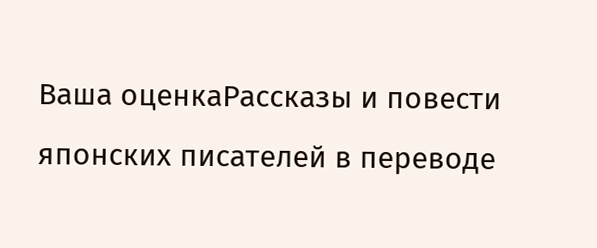Ваша оценкаРассказы и повести японских писателей в переводе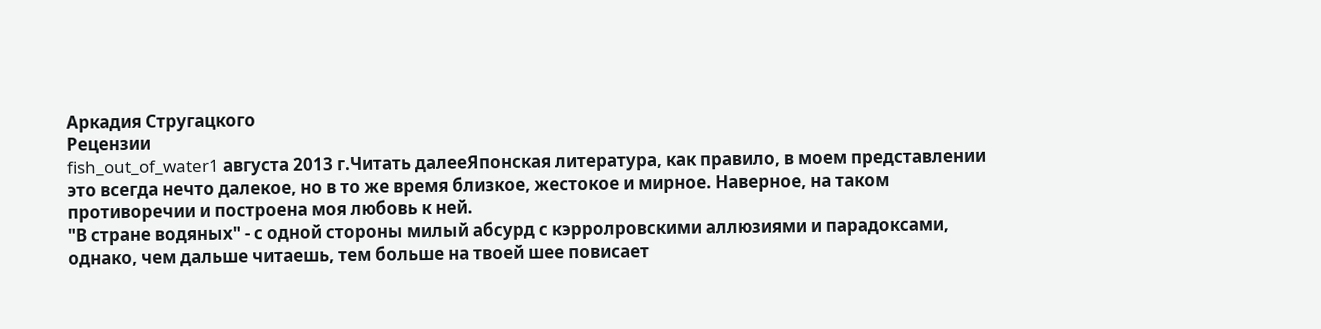Аркадия Стругацкого
Рецензии
fish_out_of_water1 августа 2013 г.Читать далееЯпонская литература, как правило, в моем представлении это всегда нечто далекое, но в то же время близкое, жестокое и мирное. Наверное, на таком противоречии и построена моя любовь к ней.
"В стране водяных" - с одной стороны милый абсурд с кэрролровскими аллюзиями и парадоксами, однако, чем дальше читаешь, тем больше на твоей шее повисает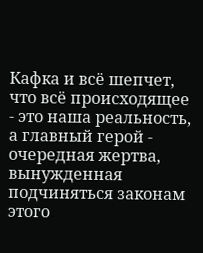Кафка и всё шепчет, что всё происходящее - это наша реальность, а главный герой - очередная жертва, вынужденная подчиняться законам этого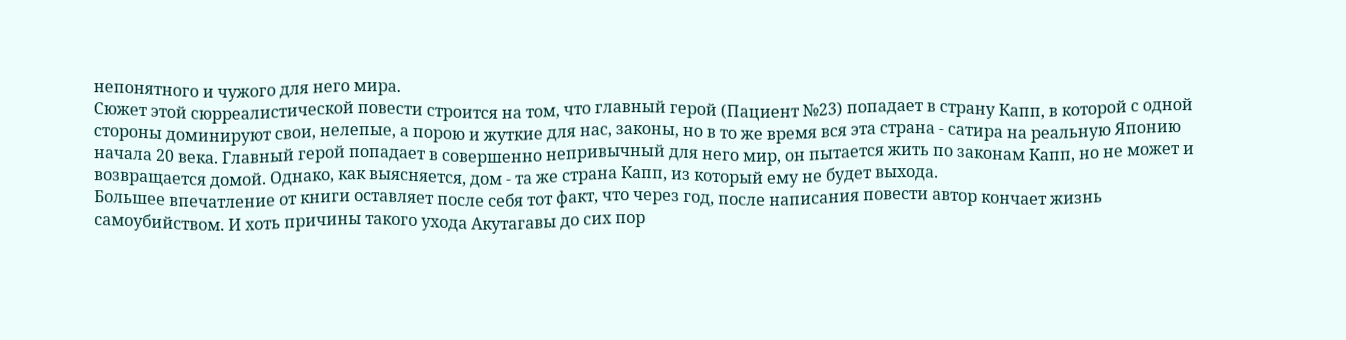непонятного и чужого для него мира.
Сюжет этой сюрреалистической повести строится на том, что главный герой (Пациент №23) попадает в страну Капп, в которой с одной стороны доминируют свои, нелепые, а порою и жуткие для нас, законы, но в то же время вся эта страна - сатира на реальную Японию начала 20 века. Главный герой попадает в совершенно непривычный для него мир, он пытается жить по законам Капп, но не может и возвращается домой. Однако, как выясняется, дом - та же страна Капп, из который ему не будет выхода.
Большее впечатление от книги оставляет после себя тот факт, что через год, после написания повести автор кончает жизнь самоубийством. И хоть причины такого ухода Акутагавы до сих пор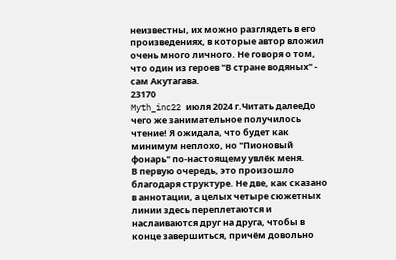неизвестны, их можно разглядеть в его произведениях, в которые автор вложил очень много личного. Не говоря о том, что один из героев "В стране водяных" - сам Акутагава.
23170
Myth_inc22 июля 2024 г.Читать далееДо чего же занимательное получилось чтение! Я ожидала, что будет как минимум неплохо, но "Пионовый фонарь" по-настоящему увлёк меня.
В первую очередь, это произошло благодаря структуре. Не две, как сказано в аннотации, а целых четыре сюжетных линии здесь переплетаются и наслаиваются друг на друга, чтобы в конце завершиться, причём довольно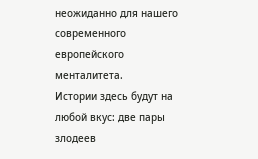неожиданно для нашего современного европейского менталитета.
Истории здесь будут на любой вкус: две пары злодеев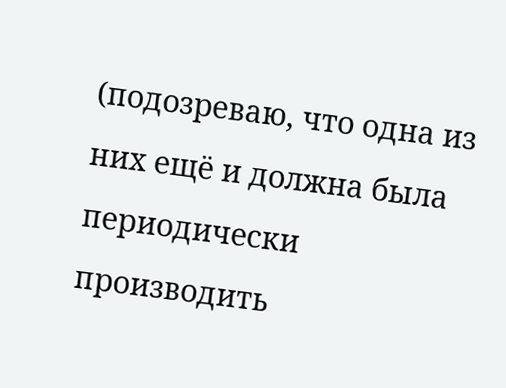(подозреваю, что одна из них ещё и должна была периодически производить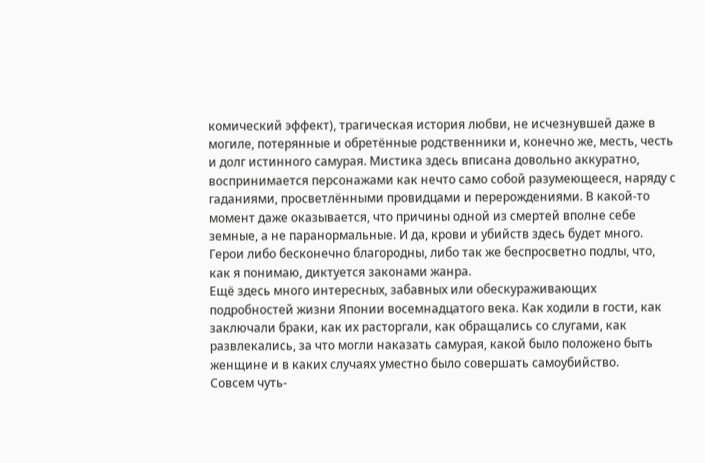комический эффект), трагическая история любви, не исчезнувшей даже в могиле, потерянные и обретённые родственники и, конечно же, месть, честь и долг истинного самурая. Мистика здесь вписана довольно аккуратно, воспринимается персонажами как нечто само собой разумеющееся, наряду с гаданиями, просветлёнными провидцами и перерождениями. В какой-то момент даже оказывается, что причины одной из смертей вполне себе земные, а не паранормальные. И да, крови и убийств здесь будет много. Герои либо бесконечно благородны, либо так же беспросветно подлы, что, как я понимаю, диктуется законами жанра.
Ещё здесь много интересных, забавных или обескураживающих подробностей жизни Японии восемнадцатого века. Как ходили в гости, как заключали браки, как их расторгали, как обращались со слугами, как развлекались, за что могли наказать самурая, какой было положено быть женщине и в каких случаях уместно было совершать самоубийство.
Совсем чуть-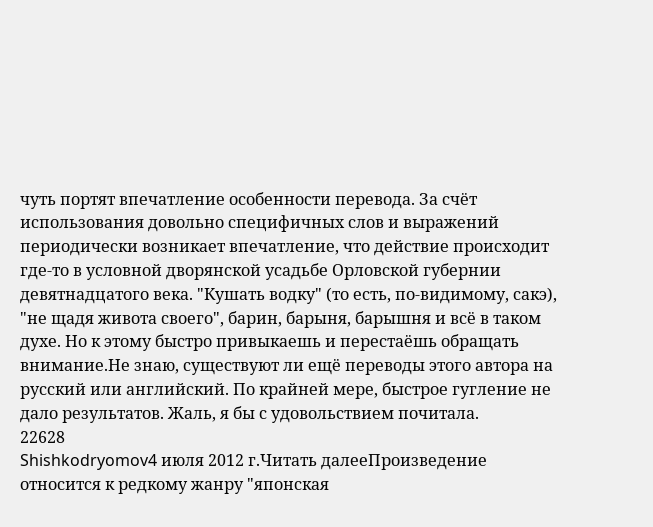чуть портят впечатление особенности перевода. За счёт использования довольно специфичных слов и выражений периодически возникает впечатление, что действие происходит где-то в условной дворянской усадьбе Орловской губернии девятнадцатого века. "Кушать водку" (то есть, по-видимому, сакэ), "не щадя живота своего", барин, барыня, барышня и всё в таком духе. Но к этому быстро привыкаешь и перестаёшь обращать внимание.Не знаю, существуют ли ещё переводы этого автора на русский или английский. По крайней мере, быстрое гугление не дало результатов. Жаль, я бы с удовольствием почитала.
22628
Shishkodryomov4 июля 2012 г.Читать далееПроизведение относится к редкому жанру "японская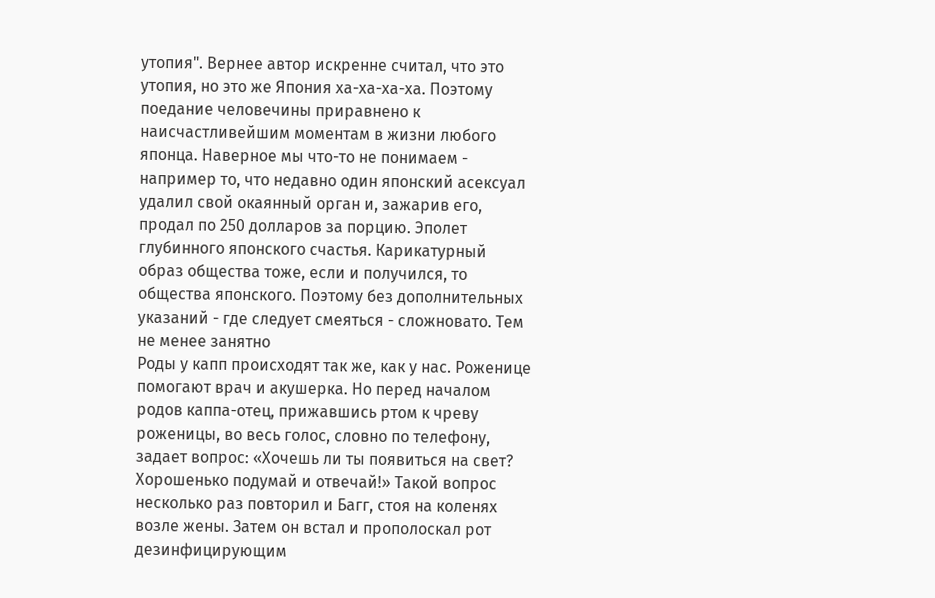утопия". Вернее автор искренне считал, что это утопия, но это же Япония ха-ха-ха-ха. Поэтому поедание человечины приравнено к наисчастливейшим моментам в жизни любого японца. Наверное мы что-то не понимаем - например то, что недавно один японский асексуал удалил свой окаянный орган и, зажарив его, продал по 250 долларов за порцию. Эполет глубинного японского счастья. Карикатурный образ общества тоже, если и получился, то общества японского. Поэтому без дополнительных указаний - где следует смеяться - сложновато. Тем не менее занятно
Роды у капп происходят так же, как у нас. Роженице помогают врач и акушерка. Но перед началом родов каппа-отец, прижавшись ртом к чреву роженицы, во весь голос, словно по телефону, задает вопрос: «Хочешь ли ты появиться на свет? Хорошенько подумай и отвечай!» Такой вопрос несколько раз повторил и Багг, стоя на коленях возле жены. Затем он встал и прополоскал рот дезинфицирующим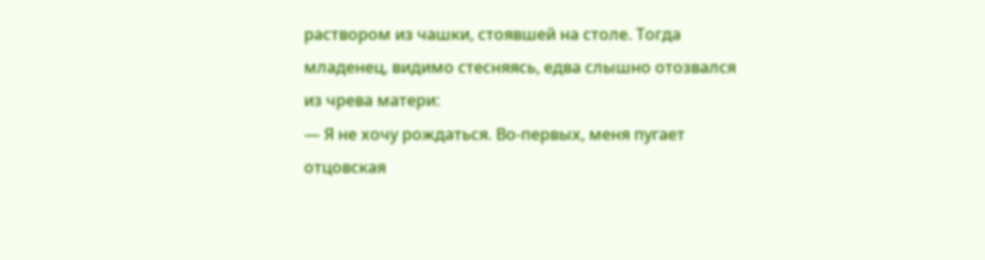раствором из чашки, стоявшей на столе. Тогда младенец, видимо стесняясь, едва слышно отозвался из чрева матери:
— Я не хочу рождаться. Во-первых, меня пугает отцовская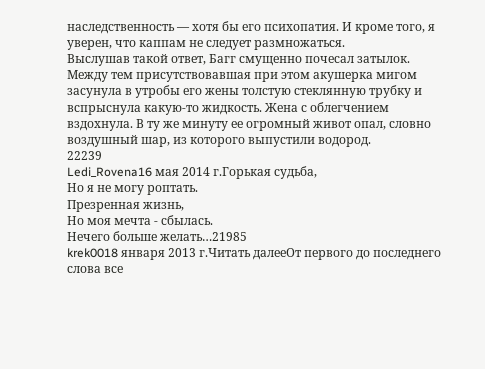наследственность — хотя бы его психопатия. И кроме того, я уверен, что каппам не следует размножаться.
Выслушав такой ответ, Багг смущенно почесал затылок. Между тем присутствовавшая при этом акушерка мигом засунула в утробы его жены толстую стеклянную трубку и вспрыснула какую-то жидкость. Жена с облегчением вздохнула. В ту же минуту ее огромный живот опал, словно воздушный шар, из которого выпустили водород.
22239
Ledi_Rovena16 мая 2014 г.Горькая судьба,
Но я не могу роптать.
Презренная жизнь,
Но моя мечта - сбылась.
Нечего больше желать…21985
krek0018 января 2013 г.Читать далееОт первого до последнего слова все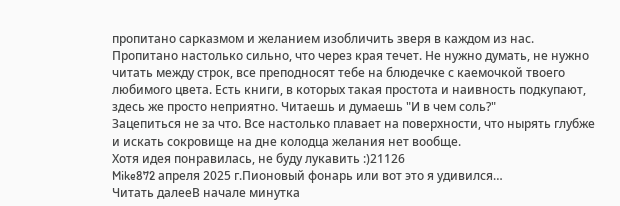пропитано сарказмом и желанием изобличить зверя в каждом из нас. Пропитано настолько сильно, что через края течет. Не нужно думать, не нужно читать между строк, все преподносят тебе на блюдечке с каемочкой твоего любимого цвета. Есть книги, в которых такая простота и наивность подкупают, здесь же просто неприятно. Читаешь и думаешь "И в чем соль?"
Зацепиться не за что. Все настолько плавает на поверхности, что нырять глубже и искать сокровище на дне колодца желания нет вообще.
Хотя идея понравилась, не буду лукавить :)21126
Mike872 апреля 2025 г.Пионовый фонарь или вот это я удивился…
Читать далееВ начале минутка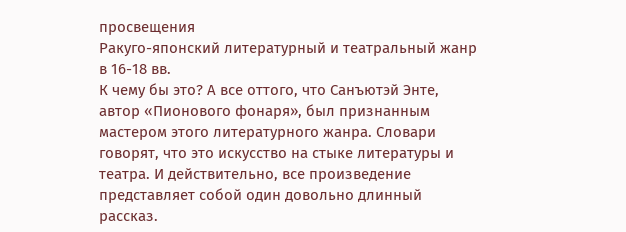просвещения
Ракуго-японский литературный и театральный жанр в 16-18 вв.
К чему бы это? А все оттого, что Санъютэй Энте, автор «Пионового фонаря», был признанным мастером этого литературного жанра. Словари говорят, что это искусство на стыке литературы и театра. И действительно, все произведение представляет собой один довольно длинный рассказ.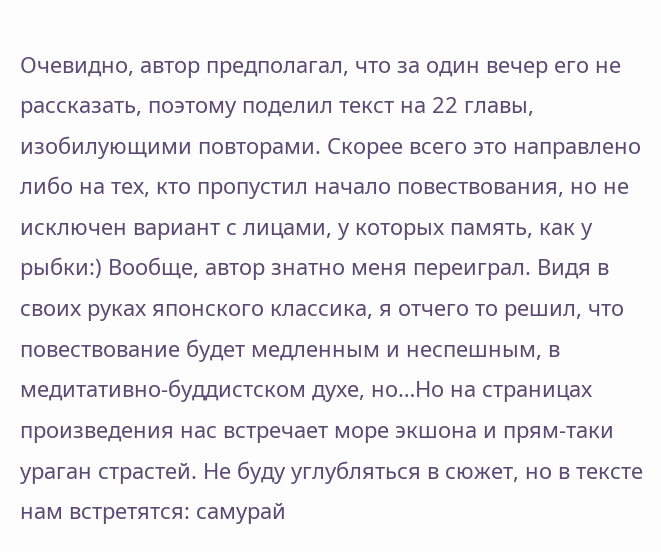Очевидно, автор предполагал, что за один вечер его не рассказать, поэтому поделил текст на 22 главы, изобилующими повторами. Скорее всего это направлено либо на тех, кто пропустил начало повествования, но не исключен вариант с лицами, у которых память, как у рыбки:) Вообще, автор знатно меня переиграл. Видя в своих руках японского классика, я отчего то решил, что повествование будет медленным и неспешным, в медитативно-буддистском духе, но…Но на страницах произведения нас встречает море экшона и прям-таки ураган страстей. Не буду углубляться в сюжет, но в тексте нам встретятся: самурай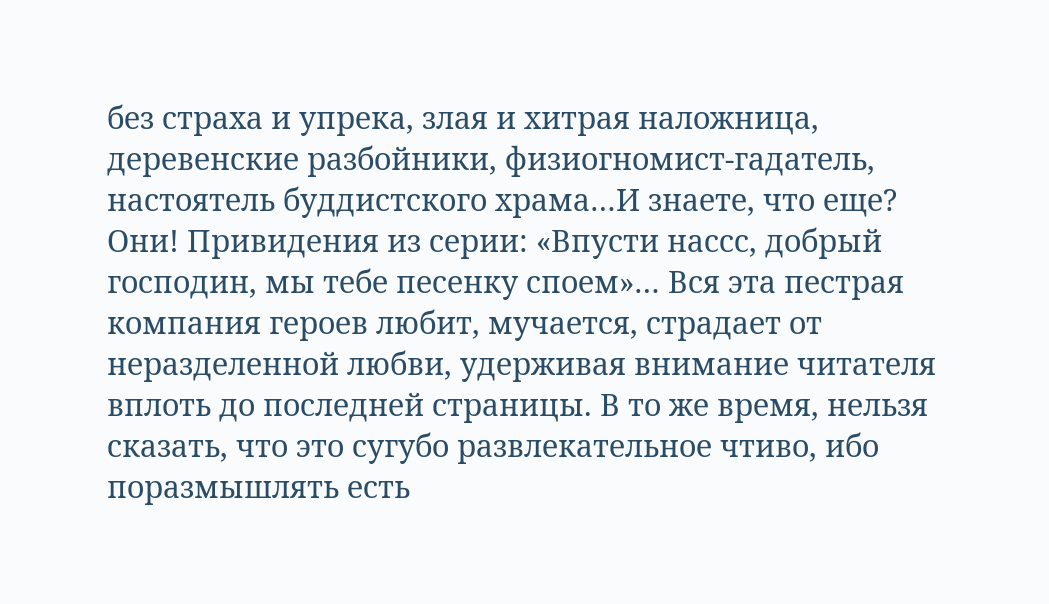без страха и упрека, злая и хитрая наложница, деревенские разбойники, физиогномист-гадатель, настоятель буддистского храма…И знаете, что еще? Они! Привидения из серии: «Впусти нассс, добрый господин, мы тебе песенку споем»… Вся эта пестрая компания героев любит, мучается, страдает от неразделенной любви, удерживая внимание читателя вплоть до последней страницы. В то же время, нельзя сказать, что это сугубо развлекательное чтиво, ибо поразмышлять есть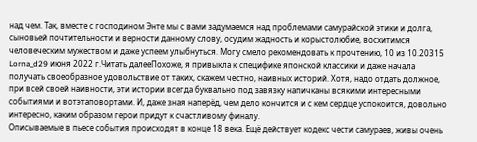над чем. Так, вместе с господином Энте мы с вами задумаемся над проблемами самурайской этики и долга, сыновьей почтительности и верности данному слову, осудим жадность и корыстолюбие, восхитимся человеческим мужеством и даже успеем улыбнуться. Могу смело рекомендовать к прочтению, 10 из 10.20315
Lorna_d29 июня 2022 г.Читать далееПохоже, я привыкла к специфике японской классики и даже начала получать своеобразное удовольствие от таких, скажем честно, наивных историй. Хотя, надо отдать должное, при всей своей наивности, эти истории всегда буквально под завязку напичканы всякими интересными событиями и вотэтаповортами. И, даже зная наперёд, чем дело кончится и с кем сердце успокоится, довольно интересно, каким образом герои придут к счастливому финалу.
Описываемые в пьесе события происходят в конце 18 века. Ещё действует кодекс чести самураев, живы очень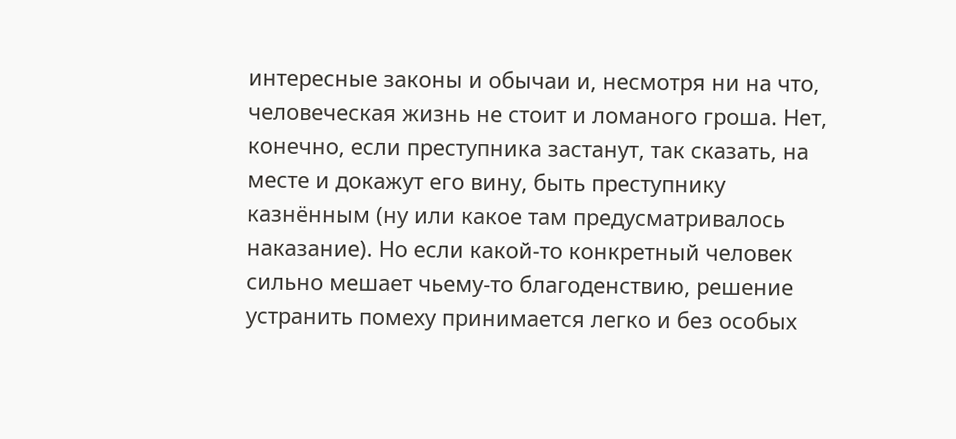интересные законы и обычаи и, несмотря ни на что, человеческая жизнь не стоит и ломаного гроша. Нет, конечно, если преступника застанут, так сказать, на месте и докажут его вину, быть преступнику казнённым (ну или какое там предусматривалось наказание). Но если какой-то конкретный человек сильно мешает чьему-то благоденствию, решение устранить помеху принимается легко и без особых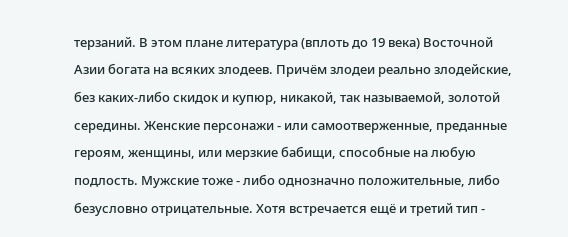терзаний. В этом плане литература (вплоть до 19 века) Восточной Азии богата на всяких злодеев. Причём злодеи реально злодейские, без каких-либо скидок и купюр, никакой, так называемой, золотой середины. Женские персонажи - или самоотверженные, преданные героям, женщины, или мерзкие бабищи, способные на любую подлость. Мужские тоже - либо однозначно положительные, либо безусловно отрицательные. Хотя встречается ещё и третий тип -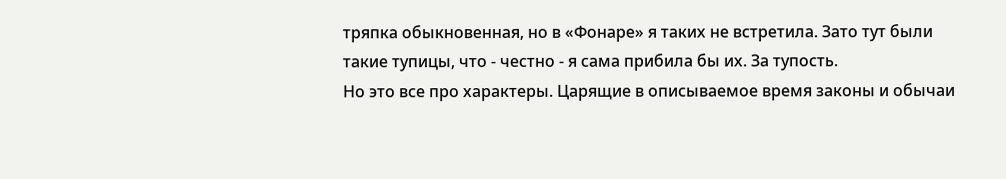тряпка обыкновенная, но в «Фонаре» я таких не встретила. Зато тут были такие тупицы, что - честно - я сама прибила бы их. За тупость.
Но это все про характеры. Царящие в описываемое время законы и обычаи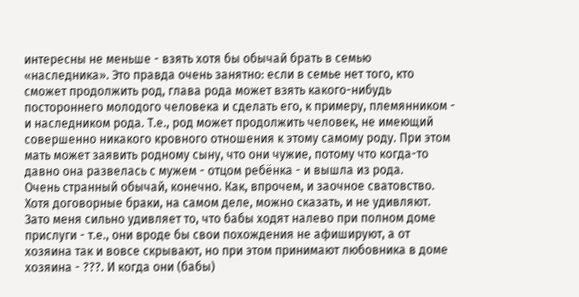интересны не меньше - взять хотя бы обычай брать в семью «наследника». Это правда очень занятно: если в семье нет того, кто сможет продолжить род, глава рода может взять какого-нибудь постороннего молодого человека и сделать его, к примеру, племянником - и наследником рода. Т.е., род может продолжить человек, не имеющий совершенно никакого кровного отношения к этому самому роду. При этом мать может заявить родному сыну, что они чужие, потому что когда-то давно она развелась с мужем - отцом ребёнка - и вышла из рода.
Очень странный обычай, конечно. Как, впрочем, и заочное сватовство. Хотя договорные браки, на самом деле, можно сказать, и не удивляют.
Зато меня сильно удивляет то, что бабы ходят налево при полном доме прислуги - т.е., они вроде бы свои похождения не афишируют, а от хозяина так и вовсе скрывают, но при этом принимают любовника в доме хозяина - ???. И когда они (бабы)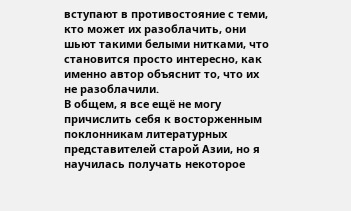вступают в противостояние с теми, кто может их разоблачить, они шьют такими белыми нитками, что становится просто интересно, как именно автор объяснит то, что их не разоблачили.
В общем, я все ещё не могу причислить себя к восторженным поклонникам литературных представителей старой Азии, но я научилась получать некоторое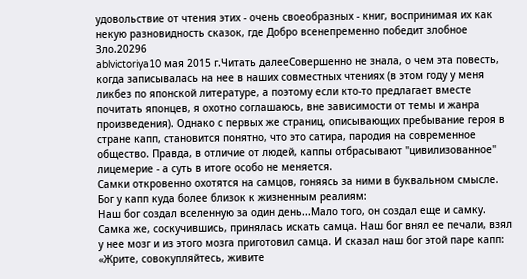удовольствие от чтения этих - очень своеобразных - книг, воспринимая их как некую разновидность сказок, где Добро всенепременно победит злобное Зло.20296
ablvictoriya10 мая 2015 г.Читать далееСовершенно не знала, о чем эта повесть, когда записывалась на нее в наших совместных чтениях (в этом году у меня ликбез по японской литературе, а поэтому если кто-то предлагает вместе почитать японцев, я охотно соглашаюсь, вне зависимости от темы и жанра произведения). Однако с первых же страниц, описывающих пребывание героя в стране капп, становится понятно, что это сатира, пародия на современное общество. Правда, в отличие от людей, каппы отбрасывают "цивилизованное" лицемерие - а суть в итоге особо не меняется.
Самки откровенно охотятся на самцов, гоняясь за ними в буквальном смысле.
Бог у капп куда более близок к жизненным реалиям:
Наш бог создал вселенную за один день...Мало того, он создал еще и самку. Самка же, соскучившись, принялась искать самца. Наш бог внял ее печали, взял у нее мозг и из этого мозга приготовил самца. И сказал наш бог этой паре капп: «Жрите, совокупляйтесь, живите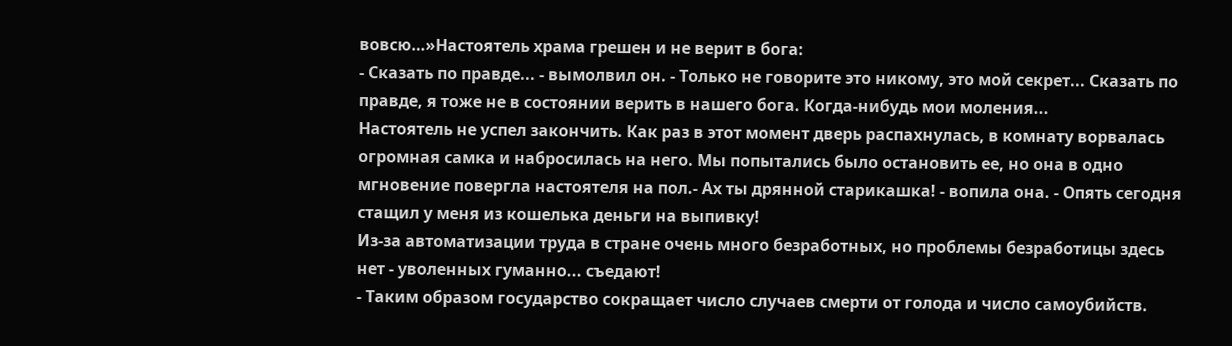вовсю…»Настоятель храма грешен и не верит в бога:
- Сказать по правде... - вымолвил он. - Только не говорите это никому, это мой секрет... Сказать по правде, я тоже не в состоянии верить в нашего бога. Когда-нибудь мои моления...
Настоятель не успел закончить. Как раз в этот момент дверь распахнулась, в комнату ворвалась огромная самка и набросилась на него. Мы попытались было остановить ее, но она в одно мгновение повергла настоятеля на пол.- Ах ты дрянной старикашка! - вопила она. - Опять сегодня стащил у меня из кошелька деньги на выпивку!
Из-за автоматизации труда в стране очень много безработных, но проблемы безработицы здесь нет - уволенных гуманно... съедают!
- Таким образом государство сокращает число случаев смерти от голода и число самоубийств.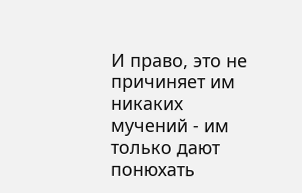И право, это не причиняет им никаких мучений - им только дают понюхать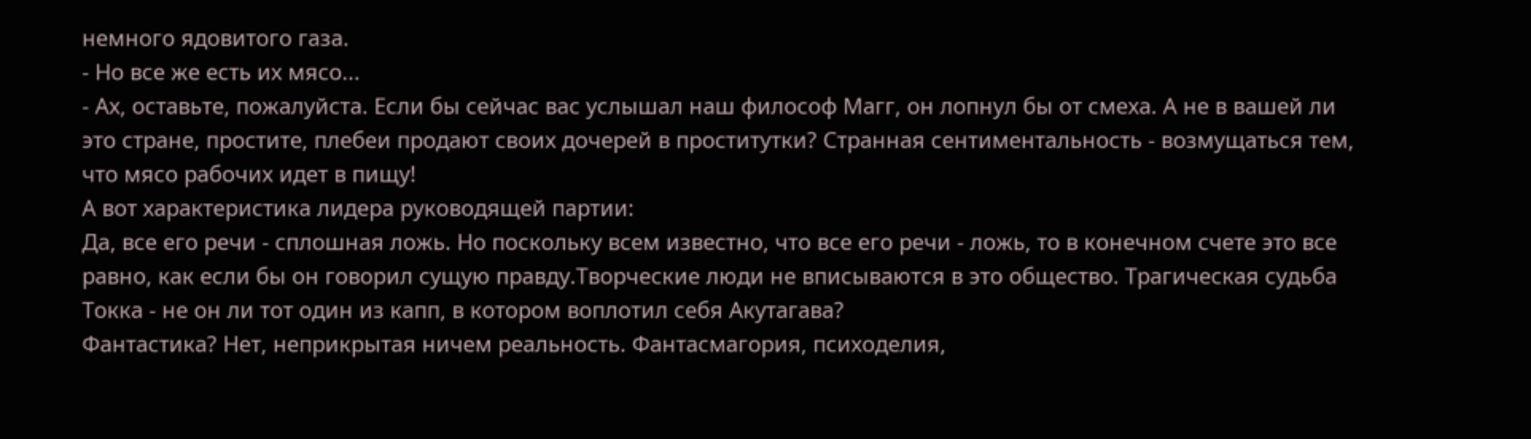немного ядовитого газа.
- Но все же есть их мясо...
- Ах, оставьте, пожалуйста. Если бы сейчас вас услышал наш философ Магг, он лопнул бы от смеха. А не в вашей ли это стране, простите, плебеи продают своих дочерей в проститутки? Странная сентиментальность - возмущаться тем, что мясо рабочих идет в пищу!
А вот характеристика лидера руководящей партии:
Да, все его речи - сплошная ложь. Но поскольку всем известно, что все его речи - ложь, то в конечном счете это все равно, как если бы он говорил сущую правду.Творческие люди не вписываются в это общество. Трагическая судьба Токка - не он ли тот один из капп, в котором воплотил себя Акутагава?
Фантастика? Нет, неприкрытая ничем реальность. Фантасмагория, психоделия,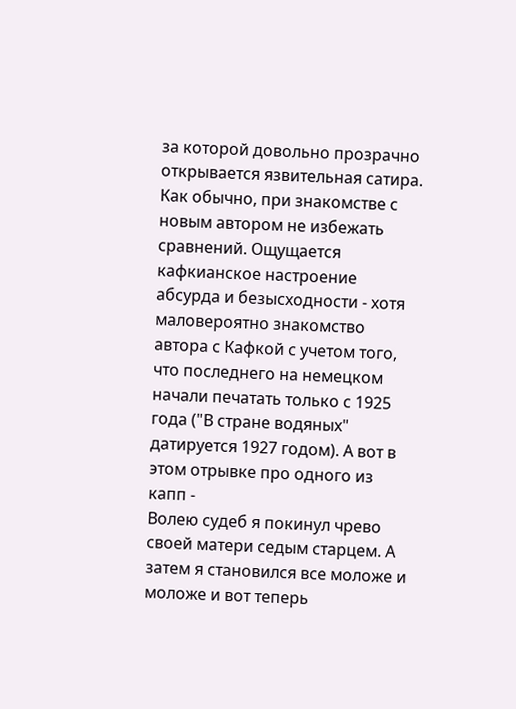за которой довольно прозрачно открывается язвительная сатира.
Как обычно, при знакомстве с новым автором не избежать сравнений. Ощущается кафкианское настроение абсурда и безысходности - хотя маловероятно знакомство автора с Кафкой с учетом того, что последнего на немецком начали печатать только с 1925 года ("В стране водяных" датируется 1927 годом). А вот в этом отрывке про одного из капп -
Волею судеб я покинул чрево своей матери седым старцем. А затем я становился все моложе и моложе и вот теперь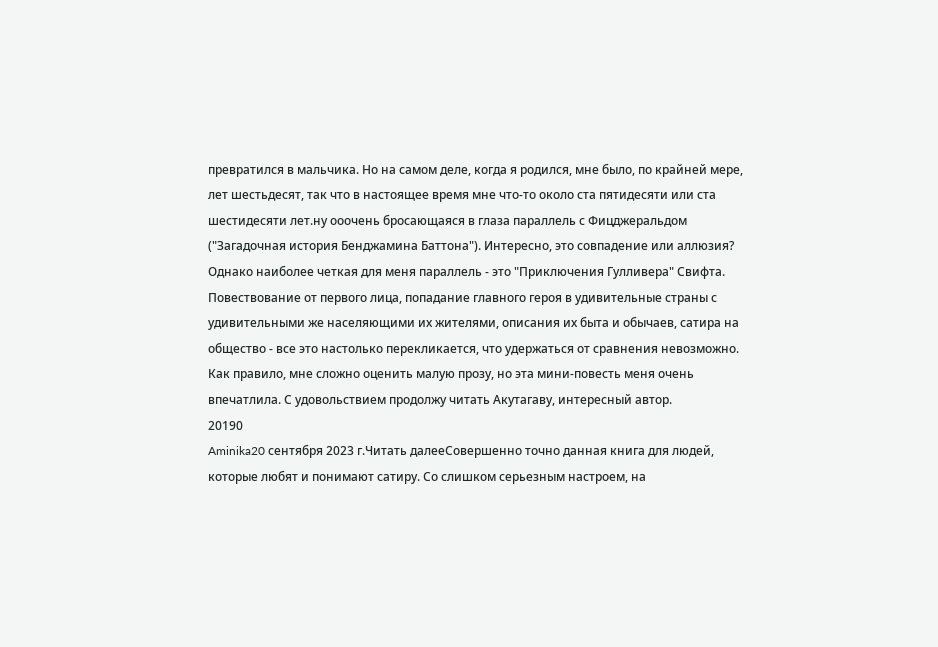превратился в мальчика. Но на самом деле, когда я родился, мне было, по крайней мере, лет шестьдесят, так что в настоящее время мне что-то около ста пятидесяти или ста шестидесяти лет.ну ооочень бросающаяся в глаза параллель с Фицджеральдом ("Загадочная история Бенджамина Баттона"). Интересно, это совпадение или аллюзия?
Однако наиболее четкая для меня параллель - это "Приключения Гулливера" Свифта. Повествование от первого лица, попадание главного героя в удивительные страны с удивительными же населяющими их жителями, описания их быта и обычаев, сатира на общество - все это настолько перекликается, что удержаться от сравнения невозможно.
Как правило, мне сложно оценить малую прозу, но эта мини-повесть меня очень впечатлила. С удовольствием продолжу читать Акутагаву, интересный автор.
20190
Aminika20 сентября 2023 г.Читать далееСовершенно точно данная книга для людей, которые любят и понимают сатиру. Со слишком серьезным настроем, на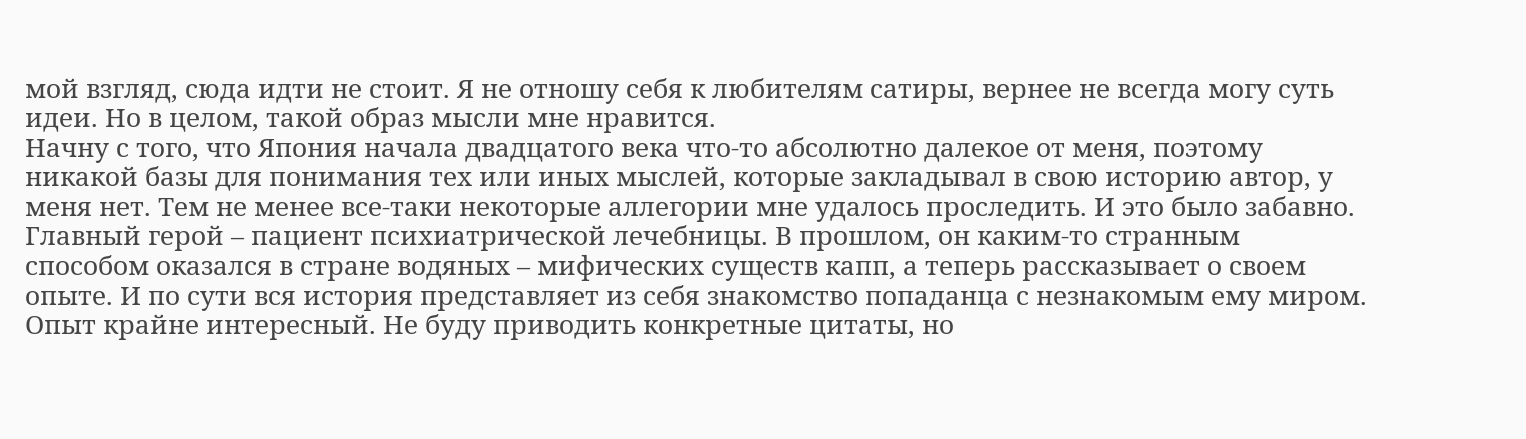мой взгляд, сюда идти не стоит. Я не отношу себя к любителям сатиры, вернее не всегда могу суть идеи. Но в целом, такой образ мысли мне нравится.
Начну с того, что Япония начала двадцатого века что-то абсолютно далекое от меня, поэтому никакой базы для понимания тех или иных мыслей, которые закладывал в свою историю автор, у меня нет. Тем не менее все-таки некоторые аллегории мне удалось проследить. И это было забавно.
Главный герой – пациент психиатрической лечебницы. В прошлом, он каким-то странным способом оказался в стране водяных – мифических существ капп, а теперь рассказывает о своем опыте. И по сути вся история представляет из себя знакомство попаданца с незнакомым ему миром. Опыт крайне интересный. Не буду приводить конкретные цитаты, но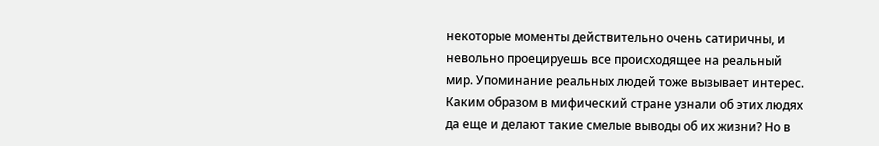некоторые моменты действительно очень сатиричны, и невольно проецируешь все происходящее на реальный мир. Упоминание реальных людей тоже вызывает интерес. Каким образом в мифический стране узнали об этих людях да еще и делают такие смелые выводы об их жизни? Но в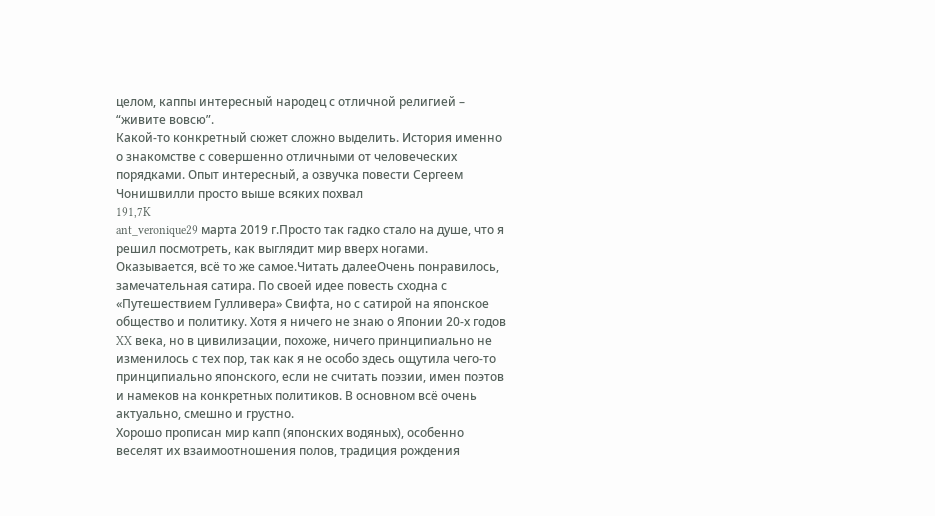целом, каппы интересный народец с отличной религией – “живите вовсю”.
Какой-то конкретный сюжет сложно выделить. История именно о знакомстве с совершенно отличными от человеческих порядками. Опыт интересный, а озвучка повести Сергеем Чонишвилли просто выше всяких похвал
191,7K
ant_veronique29 марта 2019 г.Просто так гадко стало на душе, что я решил посмотреть, как выглядит мир вверх ногами. Оказывается, всё то же самое.Читать далееОчень понравилось, замечательная сатира. По своей идее повесть сходна с «Путешествием Гулливера» Свифта, но с сатирой на японское общество и политику. Хотя я ничего не знаю о Японии 20-х годов XX века, но в цивилизации, похоже, ничего принципиально не изменилось с тех пор, так как я не особо здесь ощутила чего-то принципиально японского, если не считать поэзии, имен поэтов и намеков на конкретных политиков. В основном всё очень актуально, смешно и грустно.
Хорошо прописан мир капп (японских водяных), особенно веселят их взаимоотношения полов, традиция рождения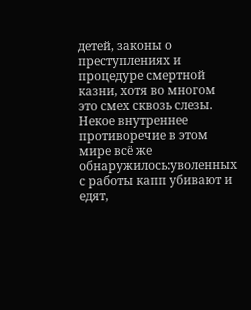детей, законы о преступлениях и процедуре смертной казни, хотя во многом это смех сквозь слезы. Некое внутреннее противоречие в этом мире всё же обнаружилось:уволенных с работы капп убивают и едят,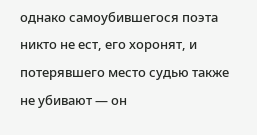однако самоубившегося поэта никто не ест, его хоронят, и потерявшего место судью также не убивают — он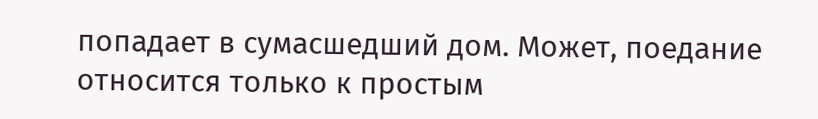попадает в сумасшедший дом. Может, поедание относится только к простым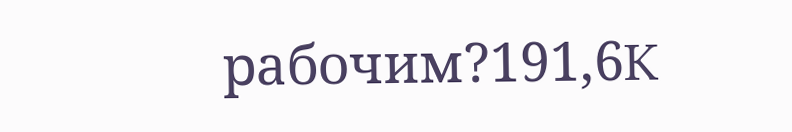рабочим?191,6K